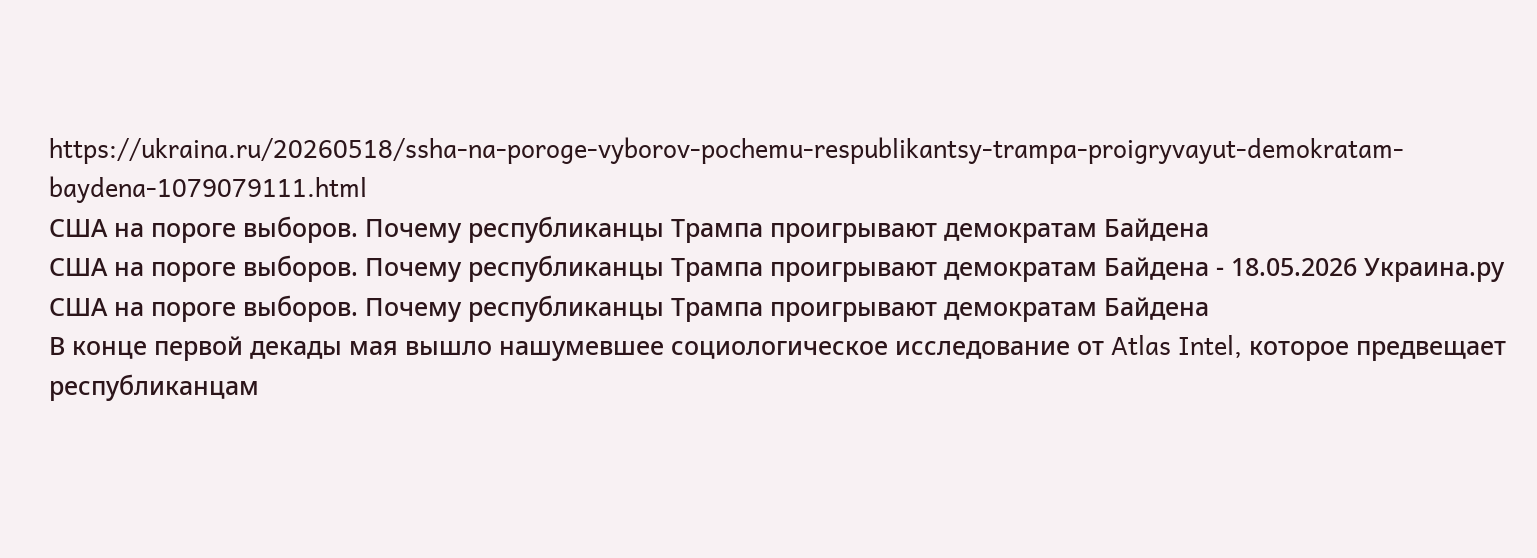https://ukraina.ru/20260518/ssha-na-poroge-vyborov-pochemu-respublikantsy-trampa-proigryvayut-demokratam-baydena-1079079111.html
США на пороге выборов. Почему республиканцы Трампа проигрывают демократам Байдена
США на пороге выборов. Почему республиканцы Трампа проигрывают демократам Байдена - 18.05.2026 Украина.ру
США на пороге выборов. Почему республиканцы Трампа проигрывают демократам Байдена
В конце первой декады мая вышло нашумевшее социологическое исследование от Atlas Intel, которое предвещает республиканцам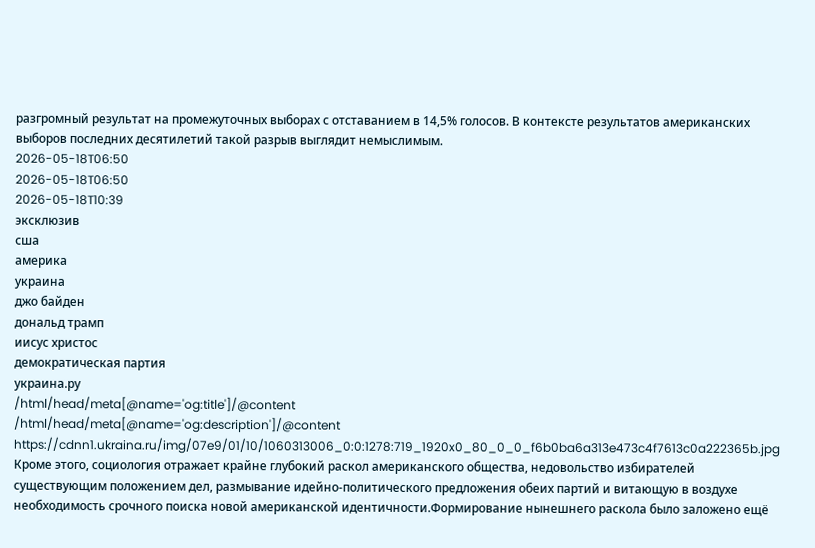разгромный результат на промежуточных выборах с отставанием в 14,5% голосов. В контексте результатов американских выборов последних десятилетий такой разрыв выглядит немыслимым.
2026-05-18T06:50
2026-05-18T06:50
2026-05-18T10:39
эксклюзив
сша
америка
украина
джо байден
дональд трамп
иисус христос
демократическая партия
украина.ру
/html/head/meta[@name='og:title']/@content
/html/head/meta[@name='og:description']/@content
https://cdnn1.ukraina.ru/img/07e9/01/10/1060313006_0:0:1278:719_1920x0_80_0_0_f6b0ba6a313e473c4f7613c0a222365b.jpg
Кроме этого, социология отражает крайне глубокий раскол американского общества, недовольство избирателей существующим положением дел, размывание идейно-политического предложения обеих партий и витающую в воздухе необходимость срочного поиска новой американской идентичности.Формирование нынешнего раскола было заложено ещё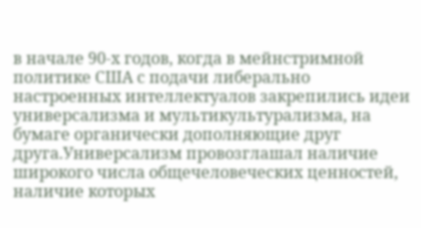в начале 90-х годов, когда в мейнстримной политике США с подачи либерально настроенных интеллектуалов закрепились идеи универсализма и мультикультурализма, на бумаге органически дополняющие друг друга.Универсализм провозглашал наличие широкого числа общечеловеческих ценностей, наличие которых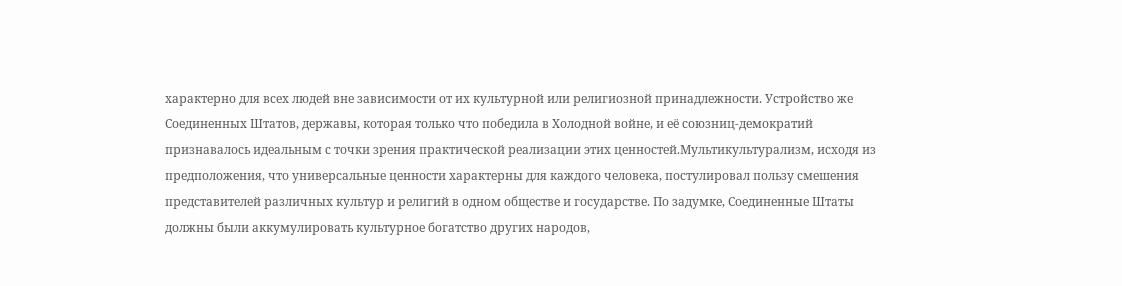характерно для всех людей вне зависимости от их культурной или религиозной принадлежности. Устройство же Соединенных Штатов, державы, которая только что победила в Холодной войне, и её союзниц-демократий признавалось идеальным с точки зрения практической реализации этих ценностей.Мультикультурализм, исходя из предположения, что универсальные ценности характерны для каждого человека, постулировал пользу смешения представителей различных культур и религий в одном обществе и государстве. По задумке, Соединенные Штаты должны были аккумулировать культурное богатство других народов,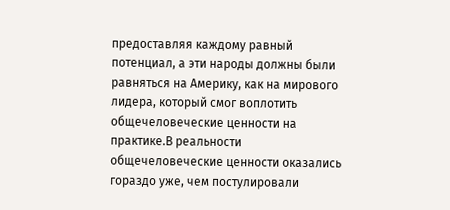предоставляя каждому равный потенциал, а эти народы должны были равняться на Америку, как на мирового лидера, который смог воплотить общечеловеческие ценности на практике.В реальности общечеловеческие ценности оказались гораздо уже, чем постулировали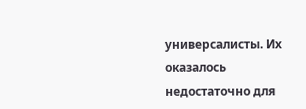универсалисты. Их оказалось недостаточно для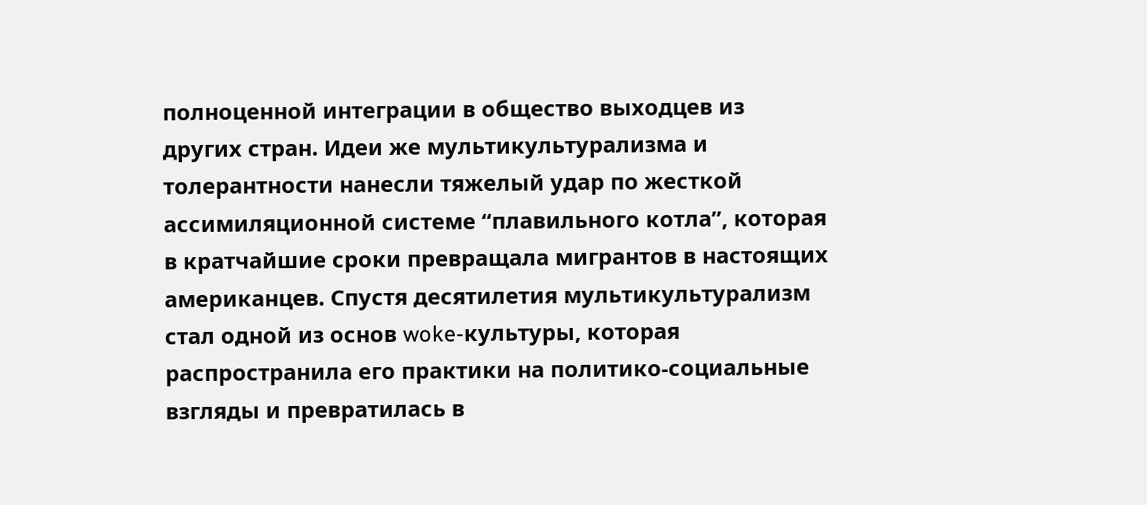полноценной интеграции в общество выходцев из других стран. Идеи же мультикультурализма и толерантности нанесли тяжелый удар по жесткой ассимиляционной системе “плавильного котла”, которая в кратчайшие сроки превращала мигрантов в настоящих американцев. Спустя десятилетия мультикультурализм стал одной из основ woke-культуры, которая распространила его практики на политико-социальные взгляды и превратилась в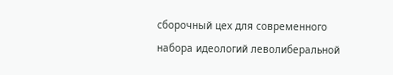сборочный цех для современного набора идеологий леволиберальной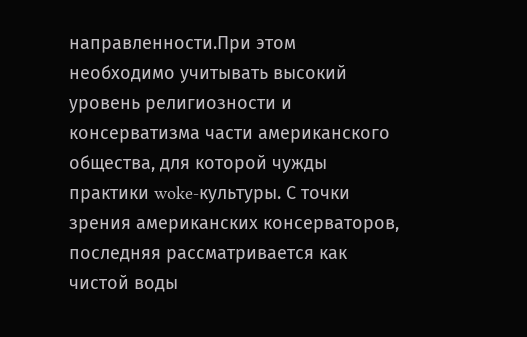направленности.При этом необходимо учитывать высокий уровень религиозности и консерватизма части американского общества, для которой чужды практики woke-культуры. С точки зрения американских консерваторов, последняя рассматривается как чистой воды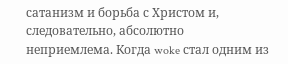сатанизм и борьба с Христом и, следовательно, абсолютно неприемлема. Когда woke стал одним из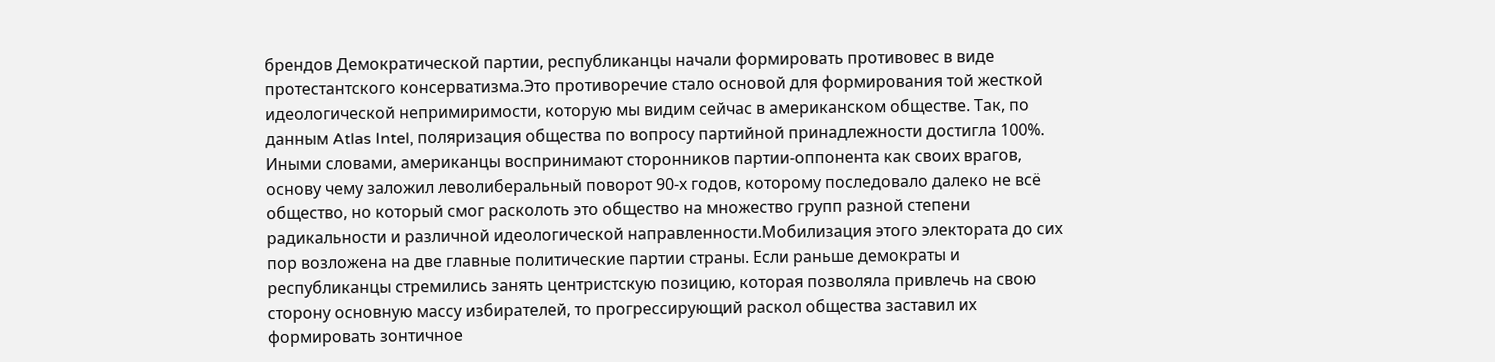брендов Демократической партии, республиканцы начали формировать противовес в виде протестантского консерватизма.Это противоречие стало основой для формирования той жесткой идеологической непримиримости, которую мы видим сейчас в американском обществе. Так, по данным Atlas Intel, поляризация общества по вопросу партийной принадлежности достигла 100%. Иными словами, американцы воспринимают сторонников партии-оппонента как своих врагов, основу чему заложил леволиберальный поворот 90-х годов, которому последовало далеко не всё общество, но который смог расколоть это общество на множество групп разной степени радикальности и различной идеологической направленности.Мобилизация этого электората до сих пор возложена на две главные политические партии страны. Если раньше демократы и республиканцы стремились занять центристскую позицию, которая позволяла привлечь на свою сторону основную массу избирателей, то прогрессирующий раскол общества заставил их формировать зонтичное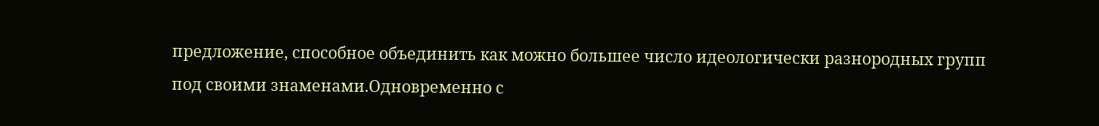предложение, способное объединить как можно большее число идеологически разнородных групп под своими знаменами.Одновременно с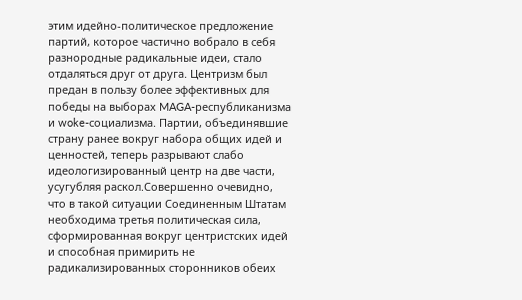этим идейно-политическое предложение партий, которое частично вобрало в себя разнородные радикальные идеи, стало отдаляться друг от друга. Центризм был предан в пользу более эффективных для победы на выборах MAGA-республиканизма и woke-социализма. Партии, объединявшие страну ранее вокруг набора общих идей и ценностей, теперь разрывают слабо идеологизированный центр на две части, усугубляя раскол.Совершенно очевидно, что в такой ситуации Соединенным Штатам необходима третья политическая сила, сформированная вокруг центристских идей и способная примирить не радикализированных сторонников обеих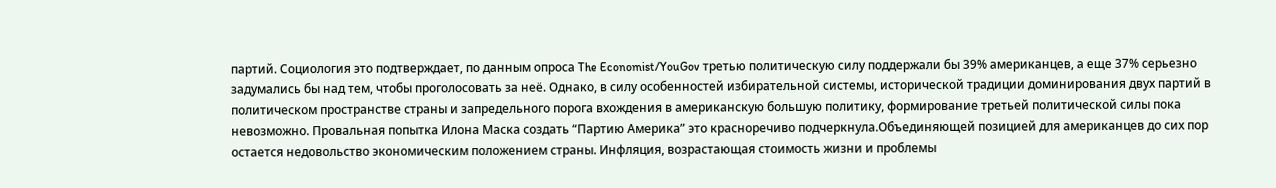партий. Социология это подтверждает, по данным опроса The Economist/YouGov третью политическую силу поддержали бы 39% американцев, а еще 37% серьезно задумались бы над тем, чтобы проголосовать за неё. Однако, в силу особенностей избирательной системы, исторической традиции доминирования двух партий в политическом пространстве страны и запредельного порога вхождения в американскую большую политику, формирование третьей политической силы пока невозможно. Провальная попытка Илона Маска создать “Партию Америка” это красноречиво подчеркнула.Объединяющей позицией для американцев до сих пор остается недовольство экономическим положением страны. Инфляция, возрастающая стоимость жизни и проблемы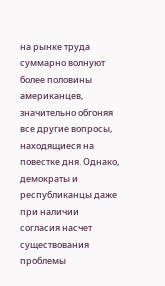на рынке труда суммарно волнуют более половины американцев, значительно обгоняя все другие вопросы, находящиеся на повестке дня. Однако, демократы и республиканцы даже при наличии согласия насчет существования проблемы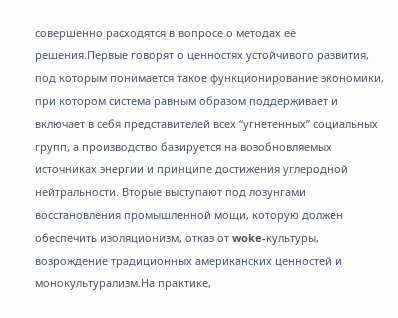совершенно расходятся в вопросе о методах её решения.Первые говорят о ценностях устойчивого развития, под которым понимается такое функционирование экономики, при котором система равным образом поддерживает и включает в себя представителей всех “угнетенных” социальных групп, а производство базируется на возобновляемых источниках энергии и принципе достижения углеродной нейтральности. Вторые выступают под лозунгами восстановления промышленной мощи, которую должен обеспечить изоляционизм, отказ от woke-культуры, возрождение традиционных американских ценностей и монокультурализм.На практике,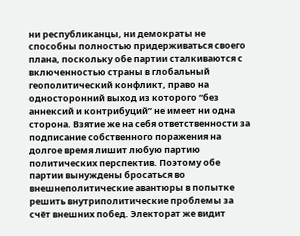ни республиканцы, ни демократы не способны полностью придерживаться своего плана, поскольку обе партии сталкиваются с включенностью страны в глобальный геополитический конфликт, право на односторонний выход из которого “без аннексий и контрибуций” не имеет ни одна сторона. Взятие же на себя ответственности за подписание собственного поражения на долгое время лишит любую партию политических перспектив. Поэтому обе партии вынуждены бросаться во внешнеполитические авантюры в попытке решить внутриполитические проблемы за счёт внешних побед. Электорат же видит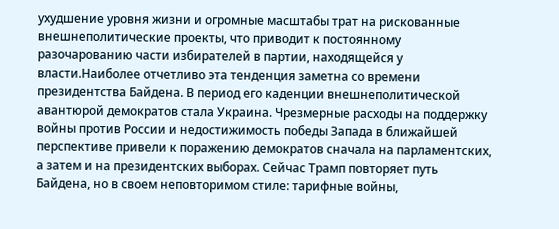ухудшение уровня жизни и огромные масштабы трат на рискованные внешнеполитические проекты, что приводит к постоянному разочарованию части избирателей в партии, находящейся у власти.Наиболее отчетливо эта тенденция заметна со времени президентства Байдена. В период его каденции внешнеполитической авантюрой демократов стала Украина. Чрезмерные расходы на поддержку войны против России и недостижимость победы Запада в ближайшей перспективе привели к поражению демократов сначала на парламентских, а затем и на президентских выборах. Сейчас Трамп повторяет путь Байдена, но в своем неповторимом стиле: тарифные войны,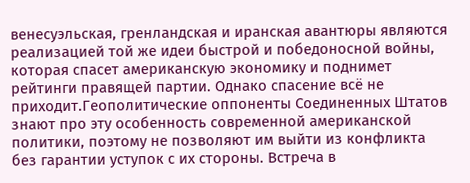венесуэльская, гренландская и иранская авантюры являются реализацией той же идеи быстрой и победоносной войны, которая спасет американскую экономику и поднимет рейтинги правящей партии. Однако спасение всё не приходит.Геополитические оппоненты Соединенных Штатов знают про эту особенность современной американской политики, поэтому не позволяют им выйти из конфликта без гарантии уступок с их стороны. Встреча в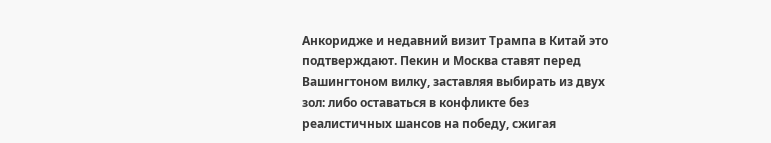Анкоридже и недавний визит Трампа в Китай это подтверждают. Пекин и Москва ставят перед Вашингтоном вилку, заставляя выбирать из двух зол: либо оставаться в конфликте без реалистичных шансов на победу, сжигая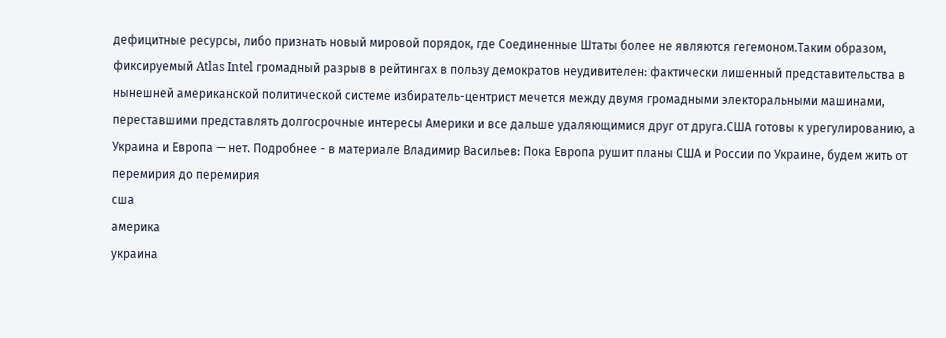дефицитные ресурсы, либо признать новый мировой порядок, где Соединенные Штаты более не являются гегемоном.Таким образом, фиксируемый Atlas Intel громадный разрыв в рейтингах в пользу демократов неудивителен: фактически лишенный представительства в нынешней американской политической системе избиратель-центрист мечется между двумя громадными электоральными машинами, переставшими представлять долгосрочные интересы Америки и все дальше удаляющимися друг от друга.США готовы к урегулированию, а Украина и Европа — нет. Подробнее - в материале Владимир Васильев: Пока Европа рушит планы США и России по Украине, будем жить от перемирия до перемирия
сша
америка
украина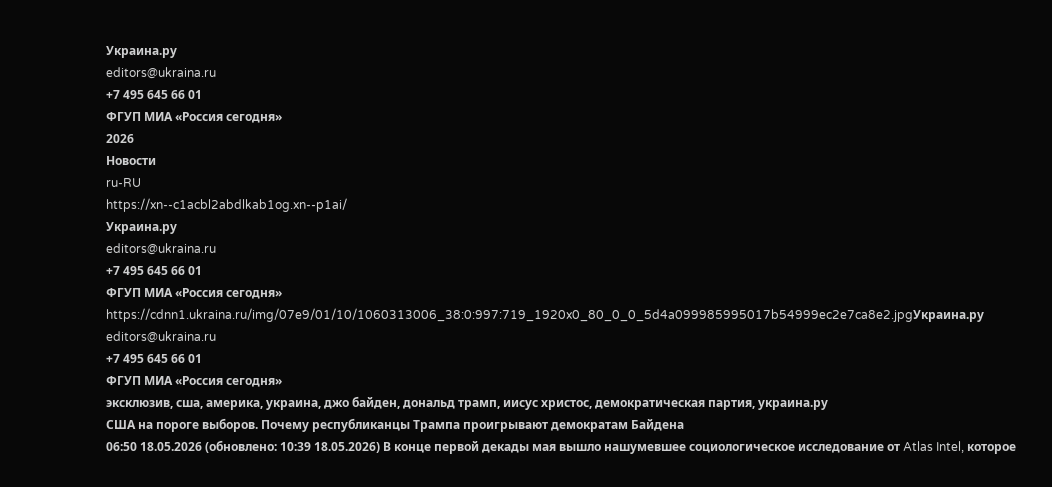Украина.ру
editors@ukraina.ru
+7 495 645 66 01
ФГУП МИА «Россия сегодня»
2026
Новости
ru-RU
https://xn--c1acbl2abdlkab1og.xn--p1ai/
Украина.ру
editors@ukraina.ru
+7 495 645 66 01
ФГУП МИА «Россия сегодня»
https://cdnn1.ukraina.ru/img/07e9/01/10/1060313006_38:0:997:719_1920x0_80_0_0_5d4a099985995017b54999ec2e7ca8e2.jpgУкраина.ру
editors@ukraina.ru
+7 495 645 66 01
ФГУП МИА «Россия сегодня»
эксклюзив, сша, америка, украина, джо байден, дональд трамп, иисус христос, демократическая партия, украина.ру
США на пороге выборов. Почему республиканцы Трампа проигрывают демократам Байдена
06:50 18.05.2026 (обновлено: 10:39 18.05.2026) В конце первой декады мая вышло нашумевшее социологическое исследование от Atlas Intel, которое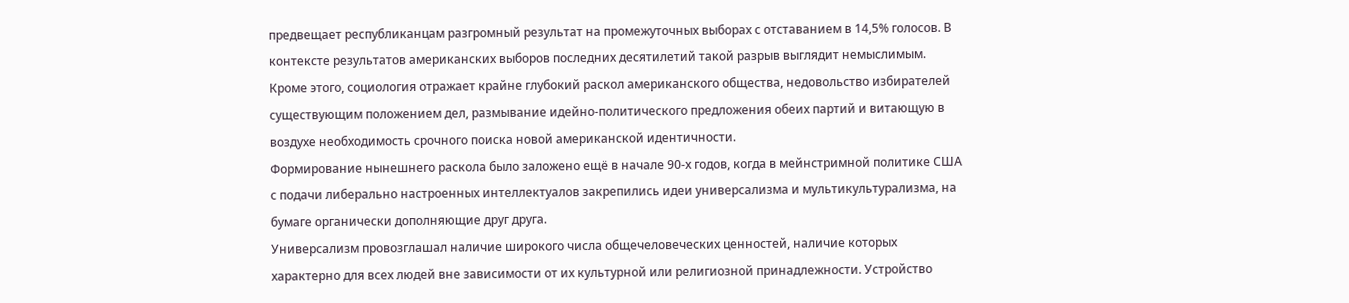предвещает республиканцам разгромный результат на промежуточных выборах с отставанием в 14,5% голосов. В контексте результатов американских выборов последних десятилетий такой разрыв выглядит немыслимым.
Кроме этого, социология отражает крайне глубокий раскол американского общества, недовольство избирателей существующим положением дел, размывание идейно-политического предложения обеих партий и витающую в воздухе необходимость срочного поиска новой американской идентичности.
Формирование нынешнего раскола было заложено ещё в начале 90-х годов, когда в мейнстримной политике США с подачи либерально настроенных интеллектуалов закрепились идеи универсализма и мультикультурализма, на бумаге органически дополняющие друг друга.
Универсализм провозглашал наличие широкого числа общечеловеческих ценностей, наличие которых характерно для всех людей вне зависимости от их культурной или религиозной принадлежности. Устройство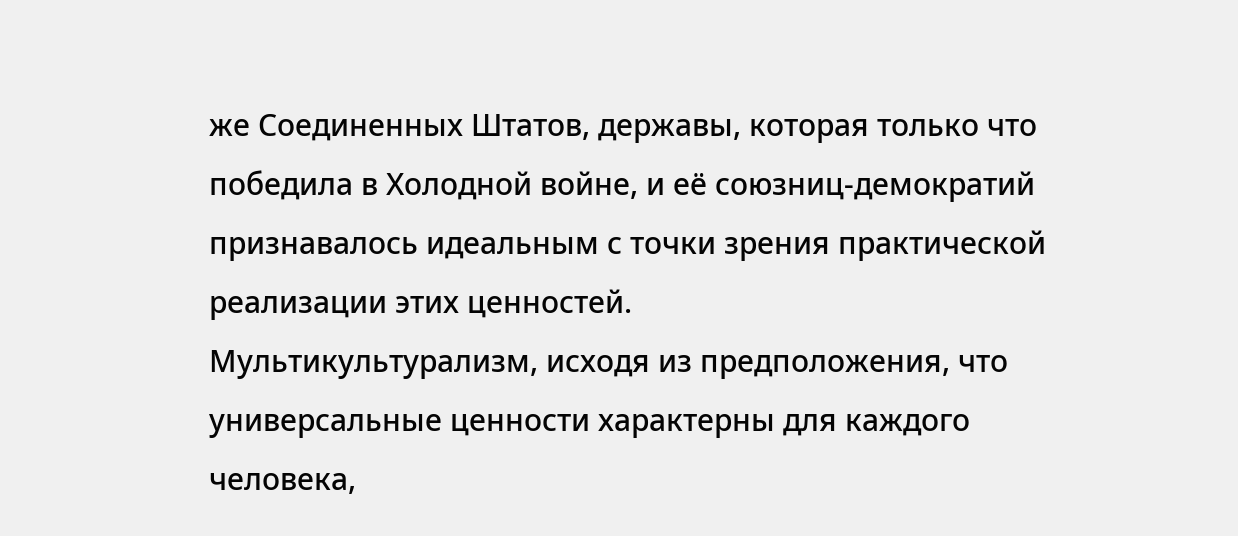же Соединенных Штатов, державы, которая только что победила в Холодной войне, и её союзниц-демократий признавалось идеальным с точки зрения практической реализации этих ценностей.
Мультикультурализм, исходя из предположения, что универсальные ценности характерны для каждого человека,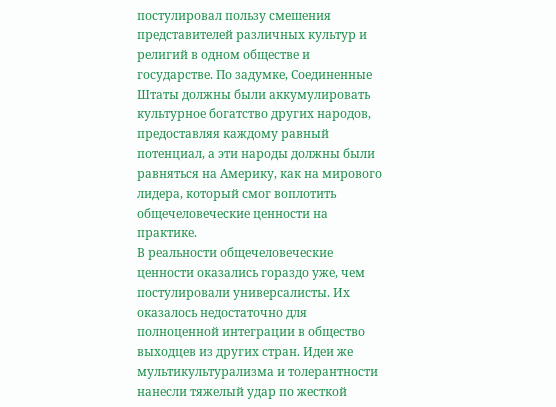постулировал пользу смешения представителей различных культур и религий в одном обществе и государстве. По задумке, Соединенные Штаты должны были аккумулировать культурное богатство других народов, предоставляя каждому равный потенциал, а эти народы должны были равняться на Америку, как на мирового лидера, который смог воплотить общечеловеческие ценности на практике.
В реальности общечеловеческие ценности оказались гораздо уже, чем постулировали универсалисты. Их оказалось недостаточно для полноценной интеграции в общество выходцев из других стран. Идеи же мультикультурализма и толерантности нанесли тяжелый удар по жесткой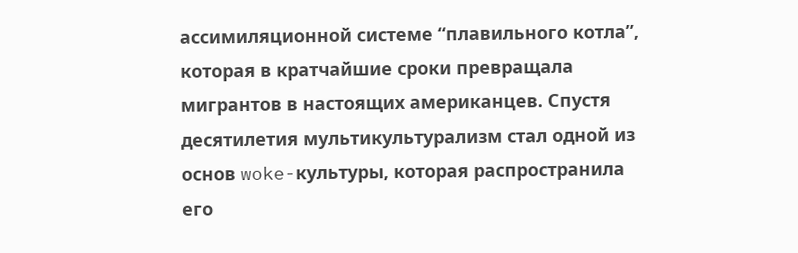ассимиляционной системе “плавильного котла”, которая в кратчайшие сроки превращала мигрантов в настоящих американцев. Спустя десятилетия мультикультурализм стал одной из основ woke-культуры, которая распространила его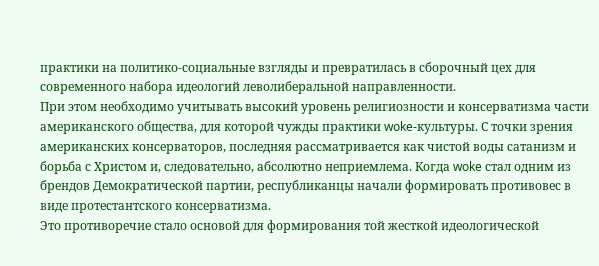практики на политико-социальные взгляды и превратилась в сборочный цех для современного набора идеологий леволиберальной направленности.
При этом необходимо учитывать высокий уровень религиозности и консерватизма части американского общества, для которой чужды практики woke-культуры. С точки зрения американских консерваторов, последняя рассматривается как чистой воды сатанизм и борьба с Христом и, следовательно, абсолютно неприемлема. Когда woke стал одним из брендов Демократической партии, республиканцы начали формировать противовес в виде протестантского консерватизма.
Это противоречие стало основой для формирования той жесткой идеологической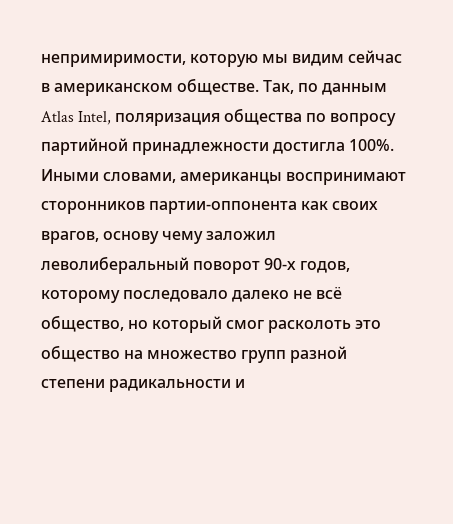непримиримости, которую мы видим сейчас в американском обществе. Так, по данным Atlas Intel, поляризация общества по вопросу партийной принадлежности достигла 100%. Иными словами, американцы воспринимают сторонников партии-оппонента как своих врагов, основу чему заложил леволиберальный поворот 90-х годов, которому последовало далеко не всё общество, но который смог расколоть это общество на множество групп разной степени радикальности и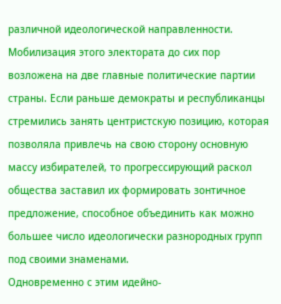различной идеологической направленности.
Мобилизация этого электората до сих пор возложена на две главные политические партии страны. Если раньше демократы и республиканцы стремились занять центристскую позицию, которая позволяла привлечь на свою сторону основную массу избирателей, то прогрессирующий раскол общества заставил их формировать зонтичное предложение, способное объединить как можно большее число идеологически разнородных групп под своими знаменами.
Одновременно с этим идейно-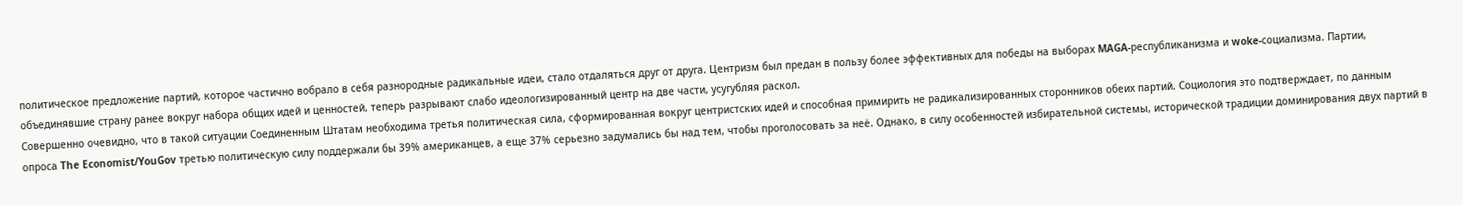политическое предложение партий, которое частично вобрало в себя разнородные радикальные идеи, стало отдаляться друг от друга. Центризм был предан в пользу более эффективных для победы на выборах MAGA-республиканизма и woke-социализма. Партии, объединявшие страну ранее вокруг набора общих идей и ценностей, теперь разрывают слабо идеологизированный центр на две части, усугубляя раскол.
Совершенно очевидно, что в такой ситуации Соединенным Штатам необходима третья политическая сила, сформированная вокруг центристских идей и способная примирить не радикализированных сторонников обеих партий. Социология это подтверждает, по данным опроса The Economist/YouGov третью политическую силу поддержали бы 39% американцев, а еще 37% серьезно задумались бы над тем, чтобы проголосовать за неё. Однако, в силу особенностей избирательной системы, исторической традиции доминирования двух партий в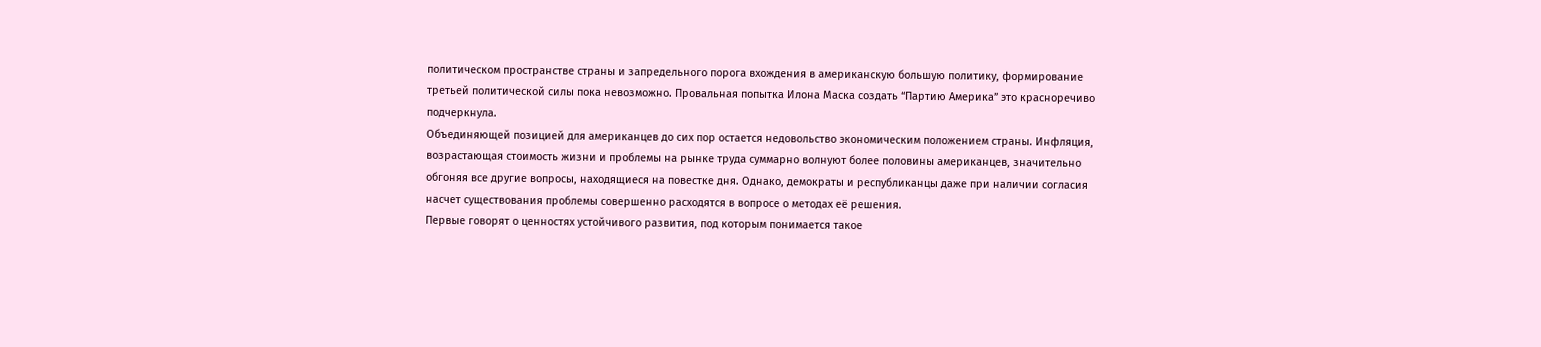политическом пространстве страны и запредельного порога вхождения в американскую большую политику, формирование третьей политической силы пока невозможно. Провальная попытка Илона Маска создать “Партию Америка” это красноречиво подчеркнула.
Объединяющей позицией для американцев до сих пор остается недовольство экономическим положением страны. Инфляция, возрастающая стоимость жизни и проблемы на рынке труда суммарно волнуют более половины американцев, значительно обгоняя все другие вопросы, находящиеся на повестке дня. Однако, демократы и республиканцы даже при наличии согласия насчет существования проблемы совершенно расходятся в вопросе о методах её решения.
Первые говорят о ценностях устойчивого развития, под которым понимается такое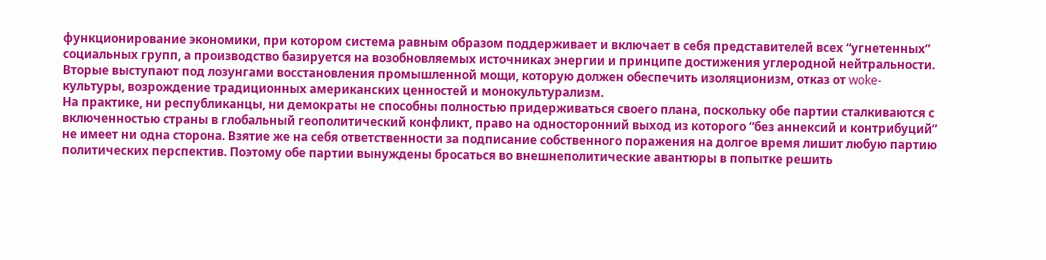функционирование экономики, при котором система равным образом поддерживает и включает в себя представителей всех “угнетенных” социальных групп, а производство базируется на возобновляемых источниках энергии и принципе достижения углеродной нейтральности. Вторые выступают под лозунгами восстановления промышленной мощи, которую должен обеспечить изоляционизм, отказ от woke-культуры, возрождение традиционных американских ценностей и монокультурализм.
На практике, ни республиканцы, ни демократы не способны полностью придерживаться своего плана, поскольку обе партии сталкиваются с включенностью страны в глобальный геополитический конфликт, право на односторонний выход из которого “без аннексий и контрибуций” не имеет ни одна сторона. Взятие же на себя ответственности за подписание собственного поражения на долгое время лишит любую партию политических перспектив. Поэтому обе партии вынуждены бросаться во внешнеполитические авантюры в попытке решить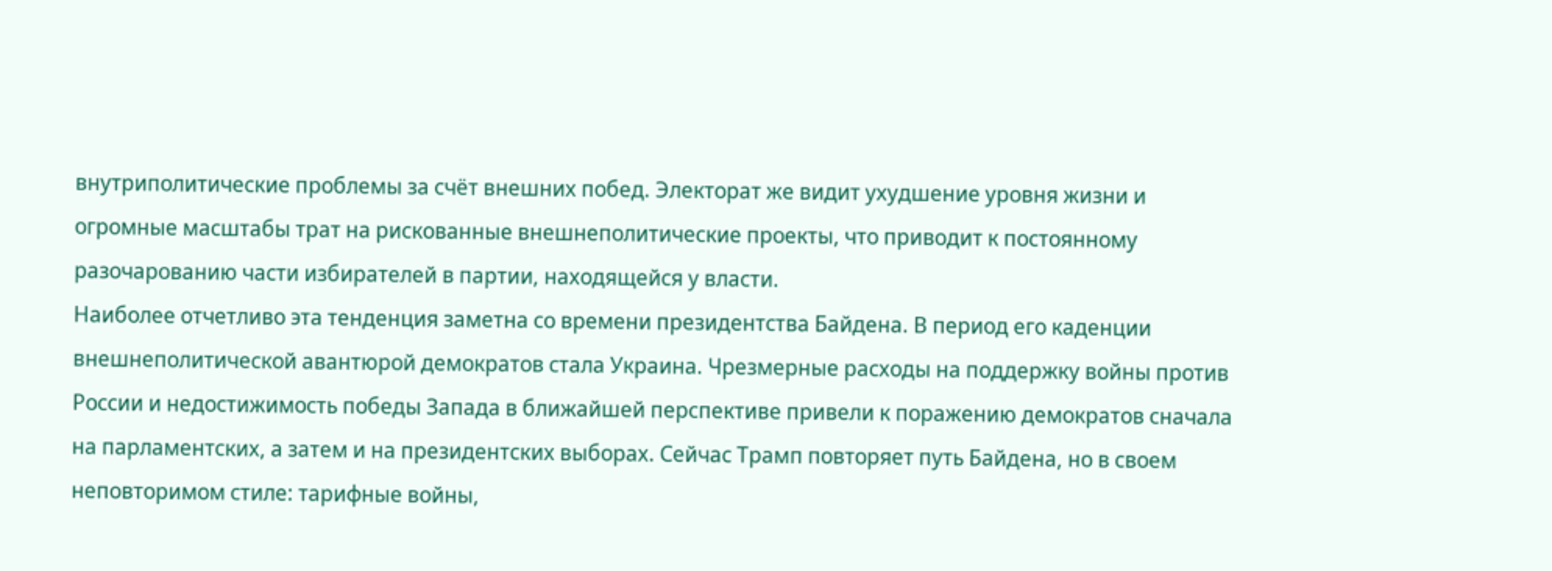внутриполитические проблемы за счёт внешних побед. Электорат же видит ухудшение уровня жизни и огромные масштабы трат на рискованные внешнеполитические проекты, что приводит к постоянному разочарованию части избирателей в партии, находящейся у власти.
Наиболее отчетливо эта тенденция заметна со времени президентства Байдена. В период его каденции внешнеполитической авантюрой демократов стала Украина. Чрезмерные расходы на поддержку войны против России и недостижимость победы Запада в ближайшей перспективе привели к поражению демократов сначала на парламентских, а затем и на президентских выборах. Сейчас Трамп повторяет путь Байдена, но в своем неповторимом стиле: тарифные войны,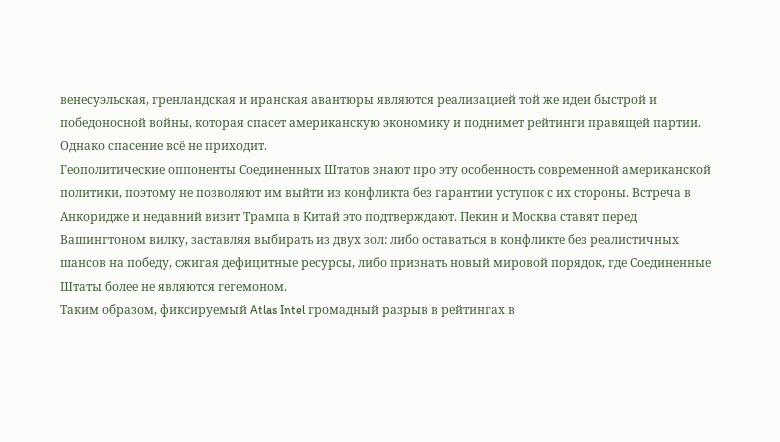венесуэльская, гренландская и иранская авантюры являются реализацией той же идеи быстрой и победоносной войны, которая спасет американскую экономику и поднимет рейтинги правящей партии. Однако спасение всё не приходит.
Геополитические оппоненты Соединенных Штатов знают про эту особенность современной американской политики, поэтому не позволяют им выйти из конфликта без гарантии уступок с их стороны. Встреча в Анкоридже и недавний визит Трампа в Китай это подтверждают. Пекин и Москва ставят перед Вашингтоном вилку, заставляя выбирать из двух зол: либо оставаться в конфликте без реалистичных шансов на победу, сжигая дефицитные ресурсы, либо признать новый мировой порядок, где Соединенные Штаты более не являются гегемоном.
Таким образом, фиксируемый Atlas Intel громадный разрыв в рейтингах в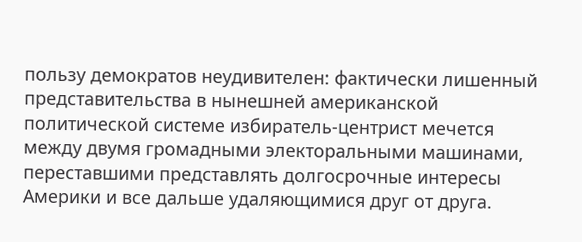пользу демократов неудивителен: фактически лишенный представительства в нынешней американской политической системе избиратель-центрист мечется между двумя громадными электоральными машинами, переставшими представлять долгосрочные интересы Америки и все дальше удаляющимися друг от друга.